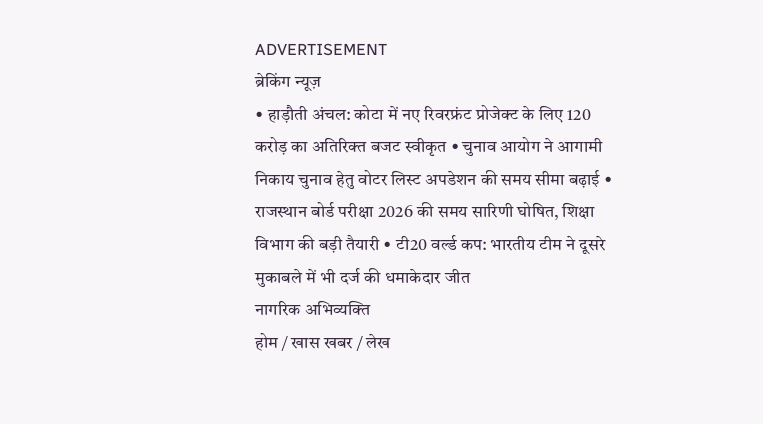ADVERTISEMENT
ब्रेकिंग न्यूज़
• हाड़ौती अंचल: कोटा में नए रिवरफ्रंट प्रोजेक्ट के लिए 120 करोड़ का अतिरिक्त बजट स्वीकृत • चुनाव आयोग ने आगामी निकाय चुनाव हेतु वोटर लिस्ट अपडेशन की समय सीमा बढ़ाई • राजस्थान बोर्ड परीक्षा 2026 की समय सारिणी घोषित, शिक्षा विभाग की बड़ी तैयारी • टी20 वर्ल्ड कप: भारतीय टीम ने दूसरे मुकाबले में भी दर्ज की धमाकेदार जीत
नागरिक अभिव्यक्ति
होम / खास खबर / लेख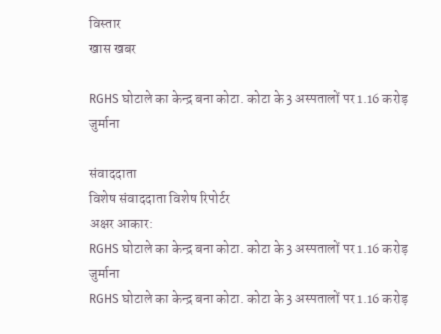विस्तार
खास खबर

RGHS घोटाले का केन्द्र बना कोटा. कोटा के 3 अस्पतालों पर 1.16 करोड़ जुर्माना

संवाददाता
विशेष संवाददाता विशेष रिपोर्टर
अक्षर आकार:
RGHS घोटाले का केन्द्र बना कोटा. कोटा के 3 अस्पतालों पर 1.16 करोड़ जुर्माना
RGHS घोटाले का केन्द्र बना कोटा. कोटा के 3 अस्पतालों पर 1.16 करोड़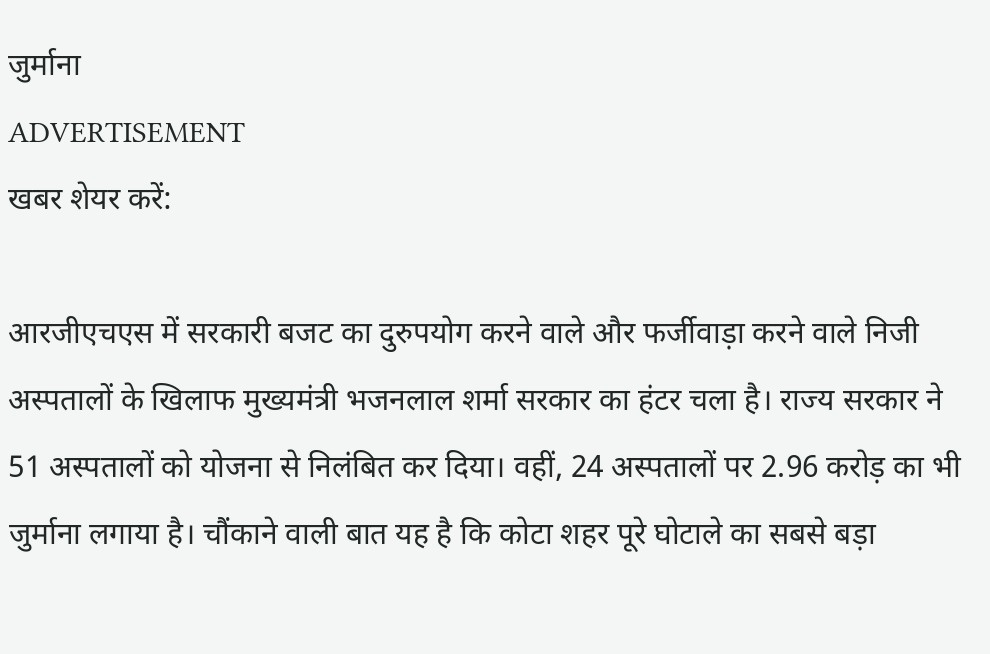जुर्माना
ADVERTISEMENT
खबर शेयर करें:

आरजीएचएस में सरकारी बजट का दुरुपयोग करने वाले और फर्जीवाड़ा करने वाले निजी अस्पतालों के खिलाफ मुख्यमंत्री भजनलाल शर्मा सरकार का हंटर चला है। राज्य सरकार ने 51 अस्पतालों को योजना से निलंबित कर दिया। वहीं, 24 अस्पतालों पर 2.96 करोड़ का भी जुर्माना लगाया है। चौंकाने वाली बात यह है कि कोटा शहर पूरे घोटाले का सबसे बड़ा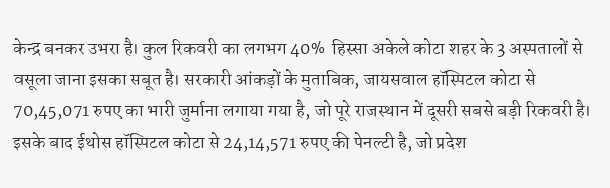केन्द्र बनकर उभरा है। कुल रिकवरी का लगभग 40%  हिस्सा अकेले कोटा शहर के 3 अस्पतालों से वसूला जाना इसका सबूत है। सरकारी आंकड़ों के मुताबिक, जायसवाल हॉस्पिटल कोटा से 70,45,071 रुपए का भारी जुर्माना लगाया गया है, जो पूरे राजस्थान में दूसरी सबसे बड़ी रिकवरी है। इसके बाद ईथोस हॉस्पिटल कोटा से 24,14,571 रुपए की पेनल्टी है, जो प्रदेश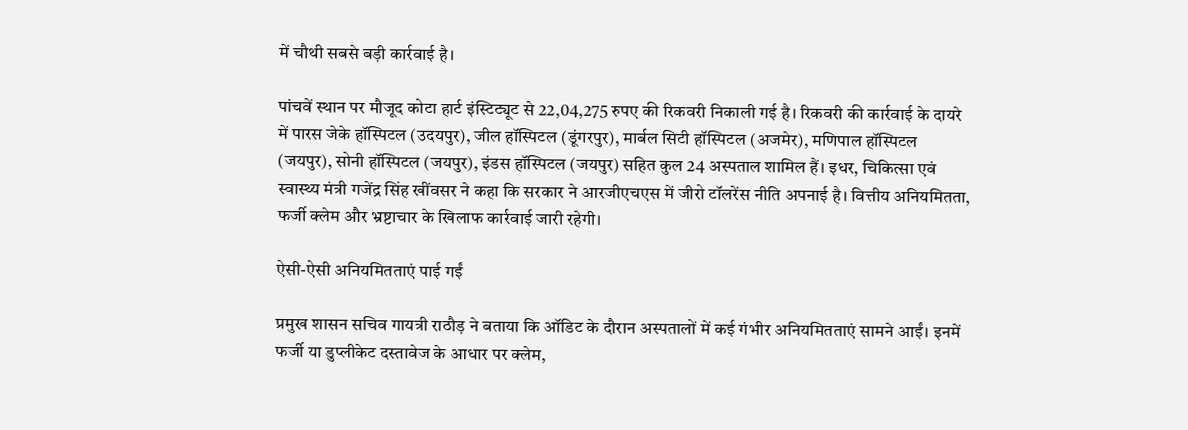में चौथी सबसे बड़ी कार्रवाई है।

पांचवें स्थान पर मौजूद कोटा हार्ट इंस्टिट्यूट से 22,04,275 रुपए की रिकवरी निकाली गई है। रिकवरी की कार्रवाई के दायरे में पारस जेके हॉस्पिटल (उदयपुर), जील हॉस्पिटल (डूंगरपुर), मार्बल सिटी हॉस्पिटल (अजमेर), मणिपाल हॉस्पिटल (जयपुर), सोनी हॉस्पिटल (जयपुर), इंडस हॉस्पिटल (जयपुर) सहित कुल 24 अस्पताल शामिल हैं। इधर, चिकित्सा एवं स्वास्थ्य मंत्री गजेंद्र सिंह खींवसर ने कहा कि सरकार ने आरजीएचएस में जीरो टॉलरेंस नीति अपनाई है। वित्तीय अनियमितता, फर्जी क्लेम और भ्रष्टाचार के खिलाफ कार्रवाई जारी रहेगी।

ऐसी-ऐसी अनियमितताएं पाई गईं

प्रमुख शासन सचिव गायत्री राठौड़ ने बताया कि ऑडिट के दौरान अस्पतालों में कई गंभीर अनियमितताएं सामने आईं। इनमें फर्जी या डुप्लीकेट दस्तावेज के आधार पर क्लेम,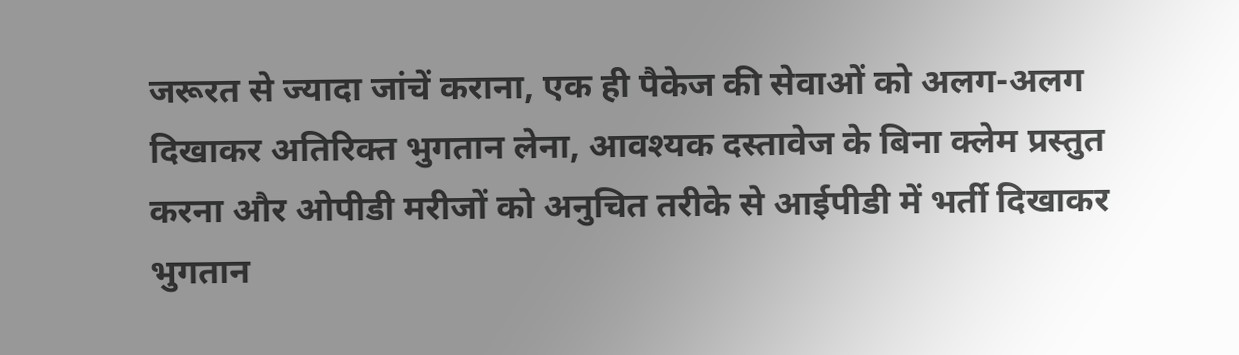जरूरत से ज्यादा जांचें कराना, एक ही पैकेज की सेवाओं को अलग-अलग दिखाकर अतिरिक्त भुगतान लेना, आवश्यक दस्तावेज के बिना क्लेम प्रस्तुत करना और ओपीडी मरीजों को अनुचित तरीके से आईपीडी में भर्ती दिखाकर भुगतान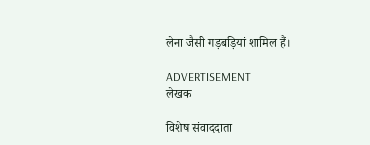लेना जैसी गड़बड़ियां शामिल हैं।

ADVERTISEMENT
लेखक

विशेष संवाददाता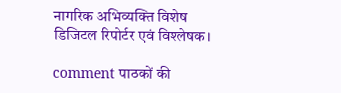नागरिक अभिव्यक्ति विशेष डिजिटल रिपोर्टर एवं विश्लेषक।

comment पाठकों की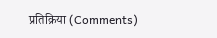प्रतिक्रिया (Comments)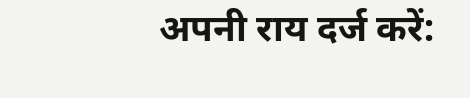अपनी राय दर्ज करें: